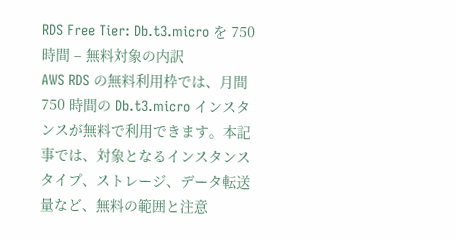RDS Free Tier: Db.t3.micro を 750 時間 – 無料対象の内訳
AWS RDS の無料利用枠では、月間 750 時間の Db.t3.micro インスタンスが無料で利用できます。本記事では、対象となるインスタンスタイプ、ストレージ、データ転送量など、無料の範囲と注意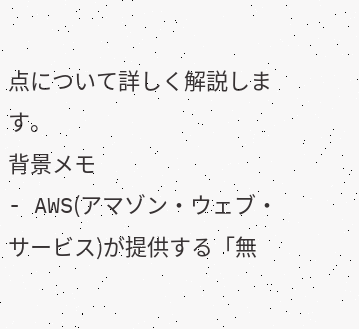点について詳しく解説します。
背景メモ
- AWS(アマゾン・ウェブ・サービス)が提供する「無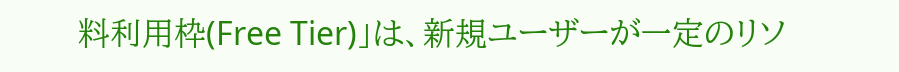料利用枠(Free Tier)」は、新規ユーザーが一定のリソ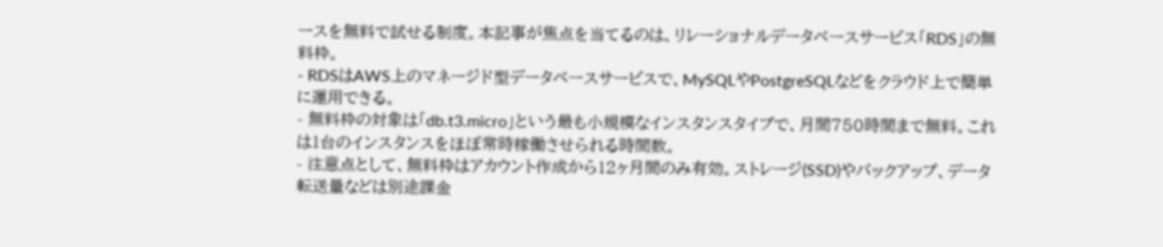ースを無料で試せる制度。本記事が焦点を当てるのは、リレーショナルデータベースサービス「RDS」の無料枠。
- RDSはAWS上のマネージド型データベースサービスで、MySQLやPostgreSQLなどをクラウド上で簡単に運用できる。
- 無料枠の対象は「db.t3.micro」という最も小規模なインスタンスタイプで、月間750時間まで無料。これは1台のインスタンスをほぼ常時稼働させられる時間数。
- 注意点として、無料枠はアカウント作成から12ヶ月間のみ有効。ストレージ(SSD)やバックアップ、データ転送量などは別途課金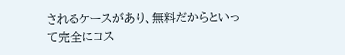されるケースがあり、無料だからといって完全にコス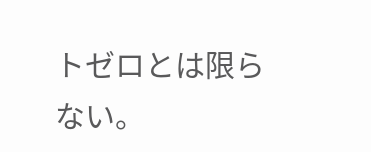トゼロとは限らない。